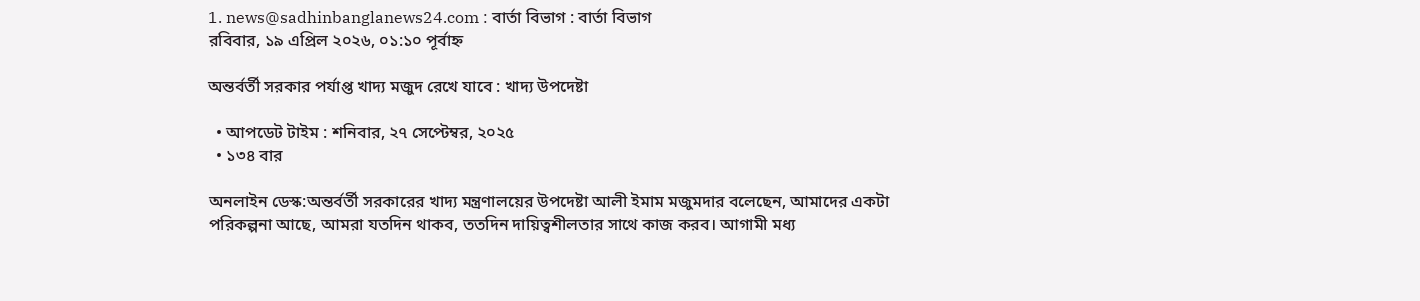1. news@sadhinbanglanews24.com : বার্তা বিভাগ : বার্তা বিভাগ
রবিবার, ১৯ এপ্রিল ২০২৬, ০১:১০ পূর্বাহ্ন

অন্তর্বর্তী সরকার পর্যাপ্ত খাদ্য মজুদ রেখে যাবে : খাদ্য উপদেষ্টা

  • আপডেট টাইম : শনিবার, ২৭ সেপ্টেম্বর, ২০২৫
  • ১৩৪ বার

অনলাইন ডেস্ক:অন্তর্বর্তী সরকারের খাদ্য মন্ত্রণালয়ের উপদেষ্টা আলী ইমাম মজুমদার বলেছেন, আমাদের একটা পরিকল্পনা আছে, আমরা যতদিন থাকব, ততদিন দায়িত্বশীলতার সাথে কাজ করব। আগামী মধ্য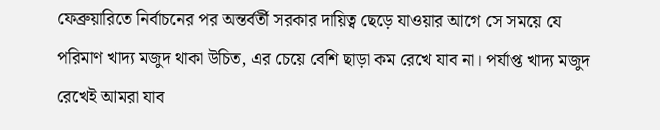ফেব্রুয়ারিতে নির্বাচনের পর অন্তর্বর্তী সরকার দায়িত্ব ছেড়ে যাওয়ার আগে সে সময়ে যে পরিমাণ খাদ্য মজুদ থাকা উচিত, এর চেয়ে বেশি ছাড়া কম রেখে যাব না। পর্যাপ্ত খাদ্য মজুদ রেখেই আমরা যাব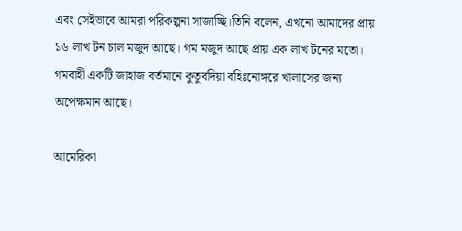এবং সেইভাবে আমরা পরিকল্পনা সাজাচ্ছি।তিনি বলেন, এখনো আমাদের প্রায় ১৬ লাখ টন চাল মজুদ আছে। গম মজুদ আছে প্রায় এক লাখ টনের মতো। গমবাহী একটি জাহাজ বর্তমানে কুতুবদিয়া বহিঃনোঙ্গরে খালাসের জন্য অপেক্ষমান আছে।

আমেরিকা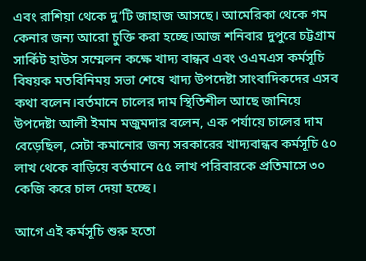এবং রাশিয়া থেকে দু’টি জাহাজ আসছে। আমেরিকা থেকে গম কেনার জন্য আরো চুক্তি করা হচ্ছে।আজ শনিবার দুপুরে চট্টগ্রাম সার্কিট হাউস সম্মেলন কক্ষে খাদ্য বান্ধব এবং ওএমএস কর্মসূচি বিষয়ক মতবিনিময় সভা শেষে খাদ্য উপদেষ্টা সাংবাদিকদের এসব কথা বলেন।বর্তমানে চালের দাম স্থিতিশীল আছে জানিয়ে উপদেষ্টা আলী ইমাম মজুমদার বলেন, এক পর্যায়ে চালের দাম বেড়েছিল, সেটা কমানোর জন্য সরকারের খাদ্যবান্ধব কর্মসূচি ৫০ লাখ থেকে বাড়িয়ে বর্তমানে ৫৫ লাখ পরিবারকে প্রতিমাসে ৩০ কেজি করে চাল দেয়া হচ্ছে।

আগে এই কর্মসূচি শুরু হতো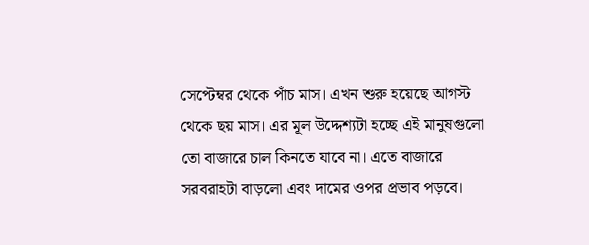সেপ্টেম্বর থেকে পাঁচ মাস। এখন শুরু হয়েছে আগস্ট থেকে ছয় মাস। এর মূল উদ্দেশ্যটা হচ্ছে এই মানুষগুলো তো বাজারে চাল কিনতে যাবে না। এতে বাজারে সরবরাহটা বাড়লো এবং দামের ওপর প্রভাব পড়বে।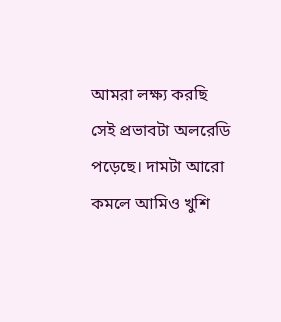আমরা লক্ষ্য করছি সেই প্রভাবটা অলরেডি পড়েছে। দামটা আরো কমলে আমিও খুশি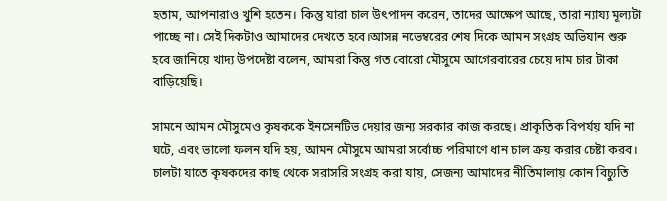হতাম, আপনারাও খুশি হতেন। কিন্তু যারা চাল উৎপাদন করেন, তাদের আক্ষেপ আছে, তারা ন্যায্য মূল্যটা পাচ্ছে না। সেই দিকটাও আমাদের দেখতে হবে।আসন্ন নভেম্বরের শেষ দিকে আমন সংগ্রহ অভিযান শুরু হবে জানিয়ে খাদ্য উপদেষ্টা বলেন, আমরা কিন্তু গত বোরো মৌসুমে আগেরবারের চেয়ে দাম চার টাকা বাড়িয়েছি।

সামনে আমন মৌসুমেও কৃষককে ইনসেনটিভ দেয়ার জন্য সরকার কাজ করছে। প্রাকৃতিক বিপর্যয় যদি না ঘটে, এবং ভালো ফলন যদি হয়, আমন মৌসুমে আমরা সর্বোচ্চ পরিমাণে ধান চাল ক্রয় করার চেষ্টা করব। চালটা যাতে কৃষকদের কাছ থেকে সরাসরি সংগ্রহ করা যায়, সেজন্য আমাদের নীতিমালায় কোন বিচ্যুতি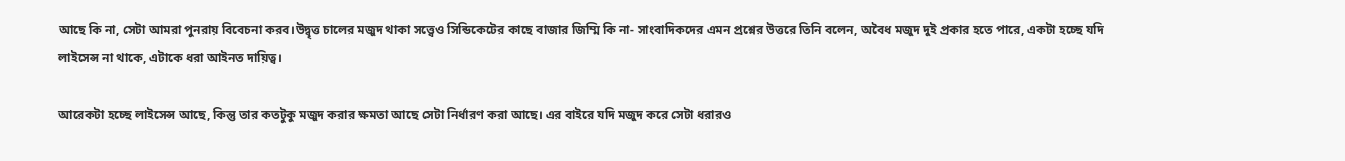আছে কি না, সেটা আমরা পুনরায় বিবেচনা করব।উদ্বৃত্ত চালের মজুদ থাকা সত্ত্বেও সিন্ডিকেটের কাছে বাজার জিম্মি কি না- সাংবাদিকদের এমন প্রশ্নের উত্তরে তিনি বলেন, অবৈধ মজুদ দুই প্রকার হতে পারে, একটা হচ্ছে যদি লাইসেন্স না থাকে, এটাকে ধরা আইনত দায়িত্ব।

আরেকটা হচ্ছে লাইসেন্স আছে, কিন্তু তার কতটুকু মজুদ করার ক্ষমতা আছে সেটা নির্ধারণ করা আছে। এর বাইরে যদি মজুদ করে সেটা ধরারও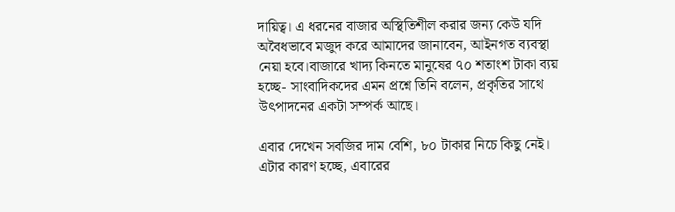দায়িত্ব। এ ধরনের বাজার অস্থিতিশীল করার জন্য কেউ যদি অবৈধভাবে মজুদ করে আমাদের জানাবেন, আইনগত ব্যবস্থা নেয়া হবে।বাজারে খাদ্য কিনতে মানুষের ৭০ শতাংশ টাকা ব্যয় হচ্ছে- সাংবাদিকদের এমন প্রশ্নে তিনি বলেন, প্রকৃতির সাথে উৎপাদনের একটা সম্পর্ক আছে।

এবার দেখেন সবজির দাম বেশি, ৮০ টাকার নিচে কিছু নেই। এটার কারণ হচ্ছে, এবারের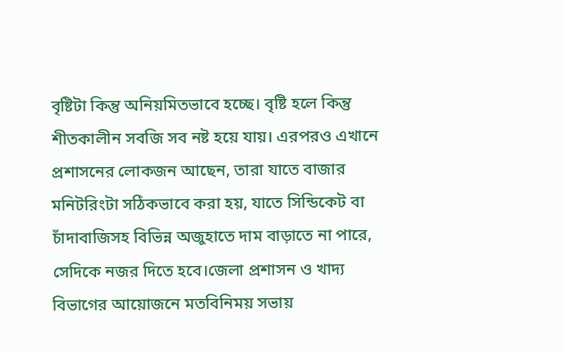বৃষ্টিটা কিন্তু অনিয়মিতভাবে হচ্ছে। বৃষ্টি হলে কিন্তু শীতকালীন সবজি সব নষ্ট হয়ে যায়। এরপরও এখানে প্রশাসনের লোকজন আছেন, তারা যাতে বাজার মনিটরিংটা সঠিকভাবে করা হয়, যাতে সিন্ডিকেট বা চাঁদাবাজিসহ বিভিন্ন অজুহাতে দাম বাড়াতে না পারে, সেদিকে নজর দিতে হবে।জেলা প্রশাসন ও খাদ্য বিভাগের আয়োজনে মতবিনিময় সভায়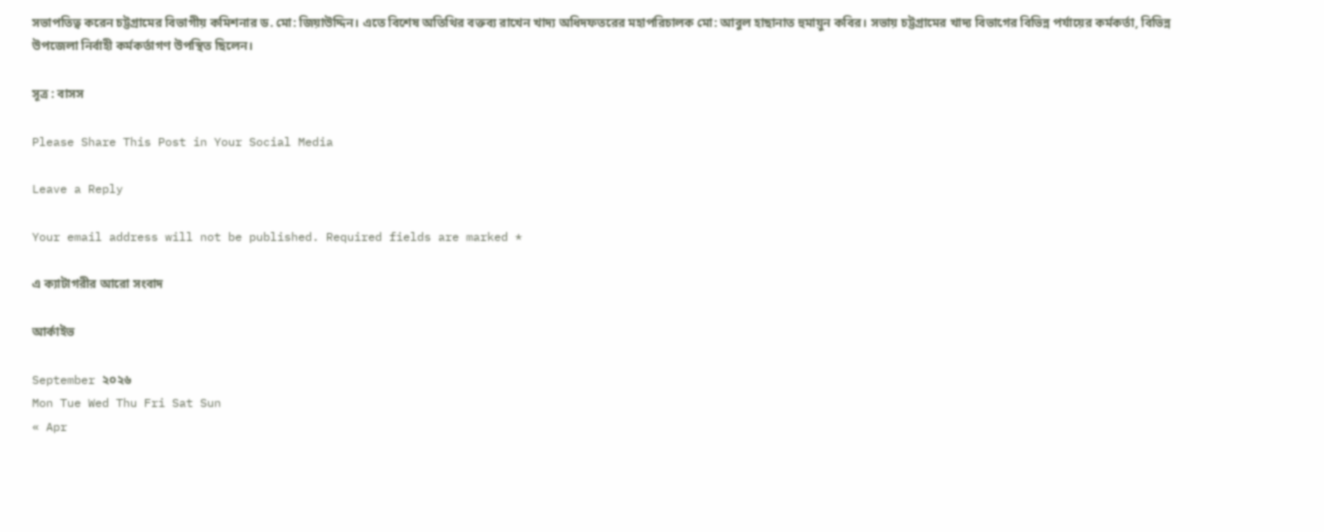সভাপতিত্ব করেন চট্টগ্রামের বিভাগীয় কমিশনার ড. মো: জিয়াউদ্দিন। এতে বিশেষ অতিথির বক্তব্য রাখেন খাদ্য অধিদফতরের মহাপরিচালক মো: আবুল হাছানাত হুমায়ুন কবির। সভায় চট্টগ্রামের খাদ্য বিভাগের বিভিন্ন পর্যায়ের কর্মকর্তা, বিভিন্ন উপজেলা নির্বাহী কর্মকর্তাগণ উপস্থিত ছিলেন।

সূত্র : বাসস

Please Share This Post in Your Social Media

Leave a Reply

Your email address will not be published. Required fields are marked *

এ ক্যাটাগরীর আরো সংবাদ

আর্কাইভ

September ২০২৬
Mon Tue Wed Thu Fri Sat Sun
« Apr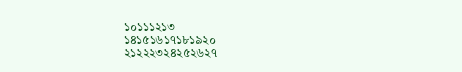১০১১১২১৩
১৪১৫১৬১৭১৮১৯২০
২১২২২৩২৪২৫২৬২৭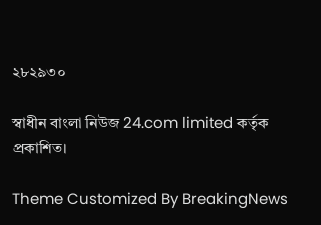২৮২৯৩০

স্বাধীন বাংলা নিউজ 24.com limited কর্তৃক প্রকাশিত।

Theme Customized By BreakingNews